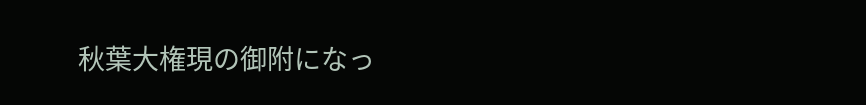秋葉大権現の御附になっ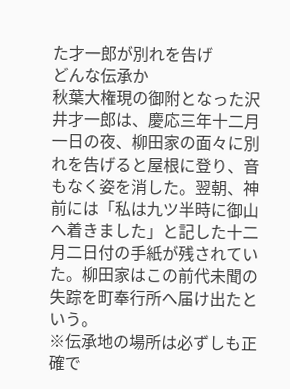た才一郎が別れを告げ
どんな伝承か
秋葉大権現の御附となった沢井才一郎は、慶応三年十二月一日の夜、柳田家の面々に別れを告げると屋根に登り、音もなく姿を消した。翌朝、神前には「私は九ツ半時に御山へ着きました」と記した十二月二日付の手紙が残されていた。柳田家はこの前代未聞の失踪を町奉行所へ届け出たという。
※伝承地の場所は必ずしも正確で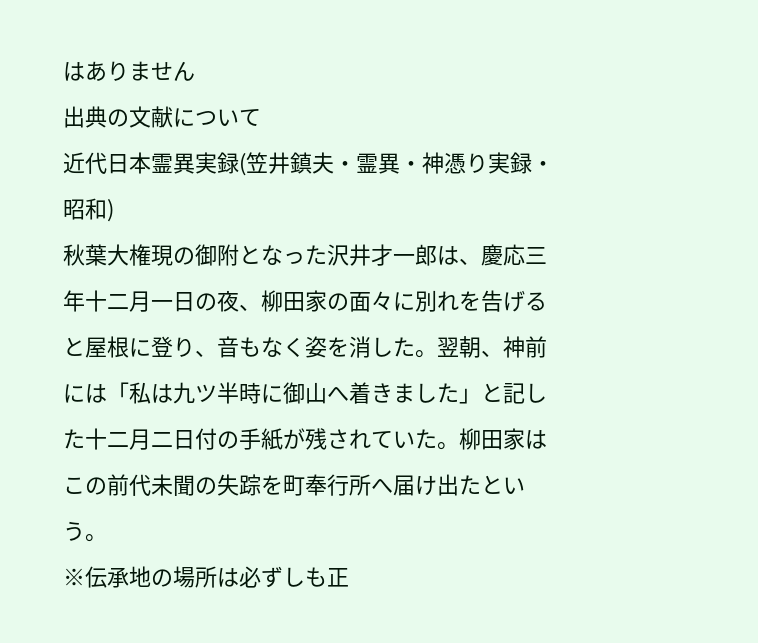はありません
出典の文献について
近代日本霊異実録(笠井鎮夫・霊異・神憑り実録・昭和)
秋葉大権現の御附となった沢井才一郎は、慶応三年十二月一日の夜、柳田家の面々に別れを告げると屋根に登り、音もなく姿を消した。翌朝、神前には「私は九ツ半時に御山へ着きました」と記した十二月二日付の手紙が残されていた。柳田家はこの前代未聞の失踪を町奉行所へ届け出たという。
※伝承地の場所は必ずしも正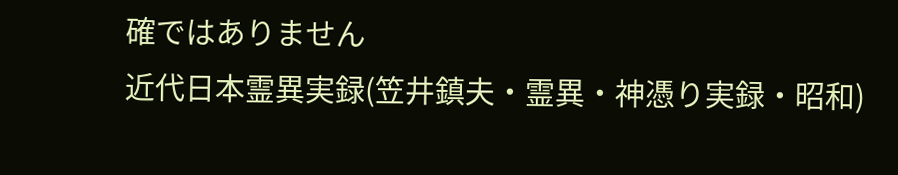確ではありません
近代日本霊異実録(笠井鎮夫・霊異・神憑り実録・昭和)